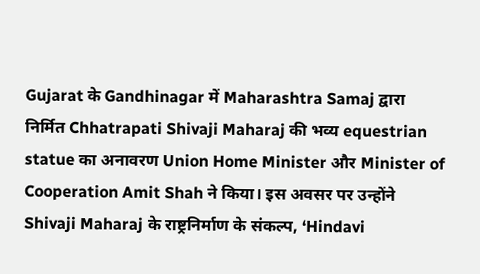Gujarat के Gandhinagar में Maharashtra Samaj द्वारा निर्मित Chhatrapati Shivaji Maharaj की भव्य equestrian statue का अनावरण Union Home Minister और Minister of Cooperation Amit Shah ने किया। इस अवसर पर उन्होंने Shivaji Maharaj के राष्ट्रनिर्माण के संकल्प, ‘Hindavi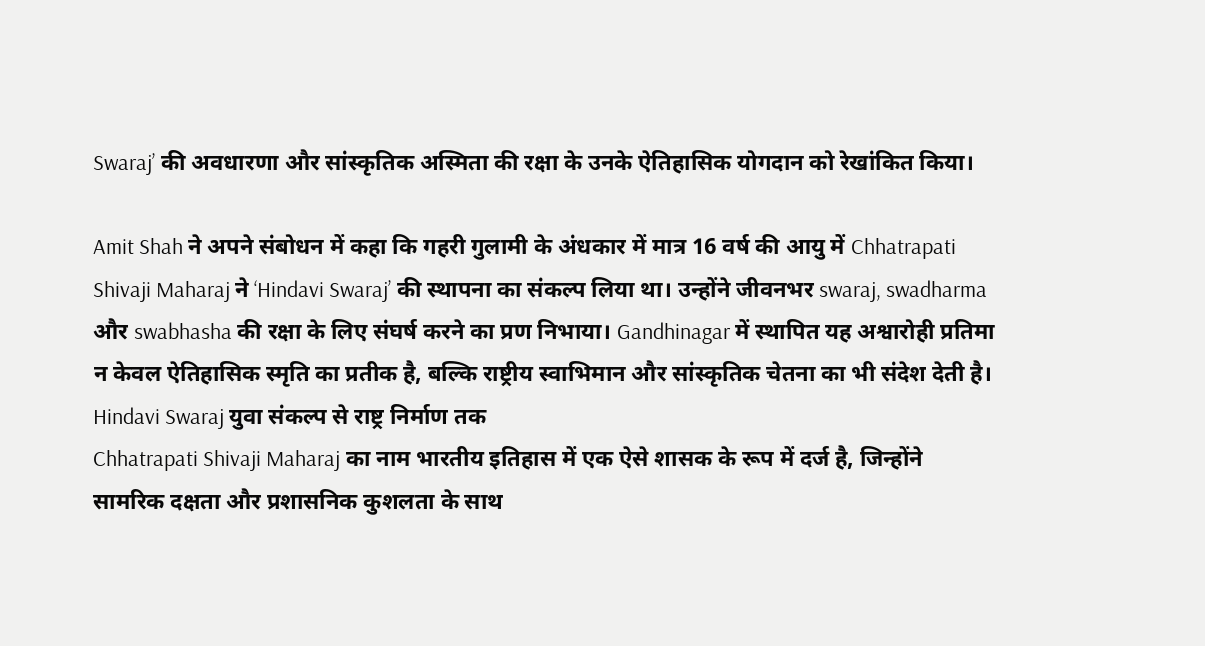Swaraj’ की अवधारणा और सांस्कृतिक अस्मिता की रक्षा के उनके ऐतिहासिक योगदान को रेखांकित किया।

Amit Shah ने अपने संबोधन में कहा कि गहरी गुलामी के अंधकार में मात्र 16 वर्ष की आयु में Chhatrapati Shivaji Maharaj ने ‘Hindavi Swaraj’ की स्थापना का संकल्प लिया था। उन्होंने जीवनभर swaraj, swadharma और swabhasha की रक्षा के लिए संघर्ष करने का प्रण निभाया। Gandhinagar में स्थापित यह अश्वारोही प्रतिमा न केवल ऐतिहासिक स्मृति का प्रतीक है, बल्कि राष्ट्रीय स्वाभिमान और सांस्कृतिक चेतना का भी संदेश देती है।
Hindavi Swaraj युवा संकल्प से राष्ट्र निर्माण तक
Chhatrapati Shivaji Maharaj का नाम भारतीय इतिहास में एक ऐसे शासक के रूप में दर्ज है, जिन्होंने सामरिक दक्षता और प्रशासनिक कुशलता के साथ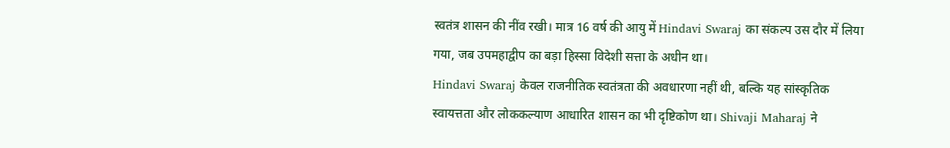स्वतंत्र शासन की नींव रखी। मात्र 16 वर्ष की आयु में Hindavi Swaraj का संकल्प उस दौर में लिया गया, जब उपमहाद्वीप का बड़ा हिस्सा विदेशी सत्ता के अधीन था।
Hindavi Swaraj केवल राजनीतिक स्वतंत्रता की अवधारणा नहीं थी, बल्कि यह सांस्कृतिक स्वायत्तता और लोककल्याण आधारित शासन का भी दृष्टिकोण था। Shivaji Maharaj ने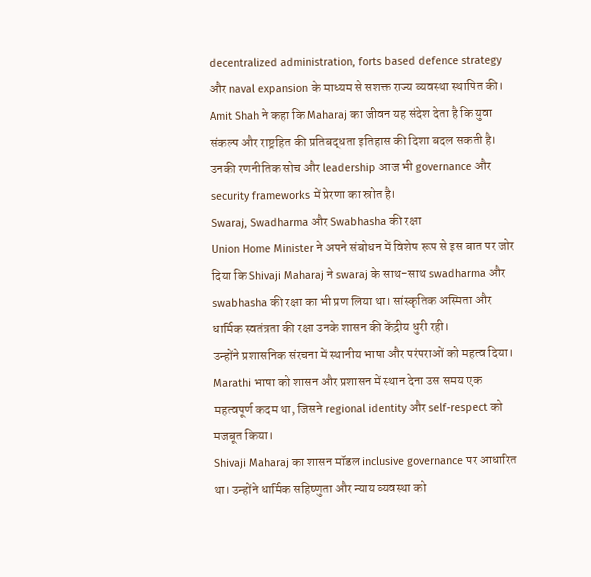decentralized administration, forts based defence strategy और naval expansion के माध्यम से सशक्त राज्य व्यवस्था स्थापित की।
Amit Shah ने कहा कि Maharaj का जीवन यह संदेश देता है कि युवा संकल्प और राष्ट्रहित की प्रतिबद्धता इतिहास की दिशा बदल सकती है। उनकी रणनीतिक सोच और leadership आज भी governance और security frameworks में प्रेरणा का स्रोत है।
Swaraj, Swadharma और Swabhasha की रक्षा
Union Home Minister ने अपने संबोधन में विशेष रूप से इस बात पर जोर दिया कि Shivaji Maharaj ने swaraj के साथ-साथ swadharma और swabhasha की रक्षा का भी प्रण लिया था। सांस्कृतिक अस्मिता और धार्मिक स्वतंत्रता की रक्षा उनके शासन की केंद्रीय धुरी रही।
उन्होंने प्रशासनिक संरचना में स्थानीय भाषा और परंपराओं को महत्व दिया। Marathi भाषा को शासन और प्रशासन में स्थान देना उस समय एक महत्वपूर्ण कदम था, जिसने regional identity और self-respect को मजबूत किया।
Shivaji Maharaj का शासन मॉडल inclusive governance पर आधारित था। उन्होंने धार्मिक सहिष्णुता और न्याय व्यवस्था को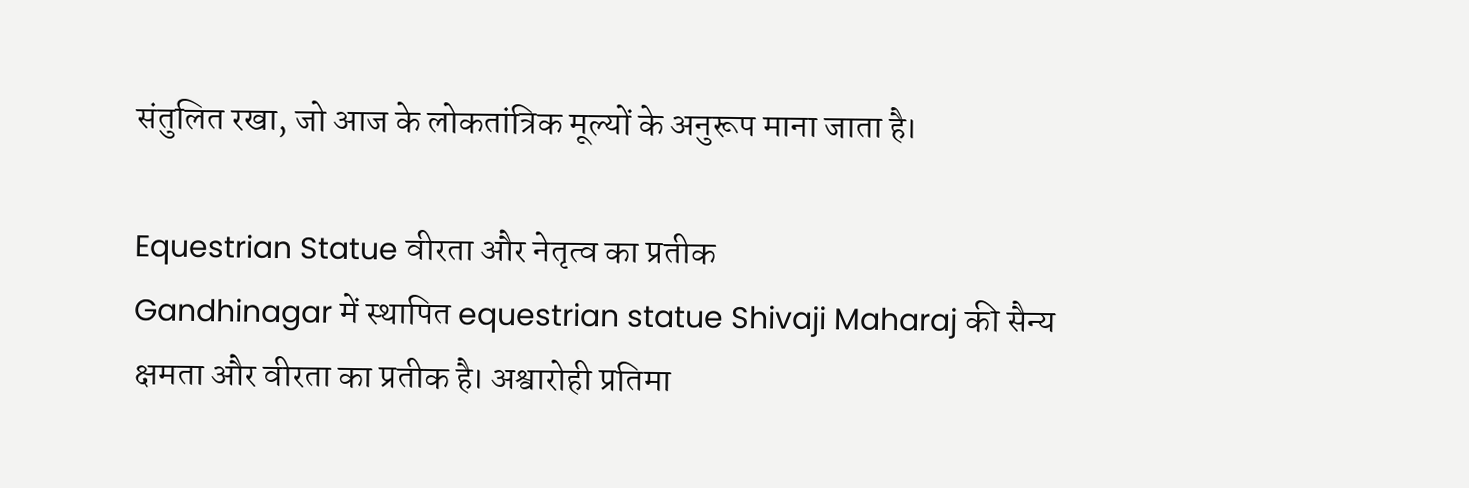संतुलित रखा, जो आज के लोकतांत्रिक मूल्यों के अनुरूप माना जाता है।

Equestrian Statue वीरता और नेतृत्व का प्रतीक
Gandhinagar में स्थापित equestrian statue Shivaji Maharaj की सैन्य क्षमता और वीरता का प्रतीक है। अश्वारोही प्रतिमा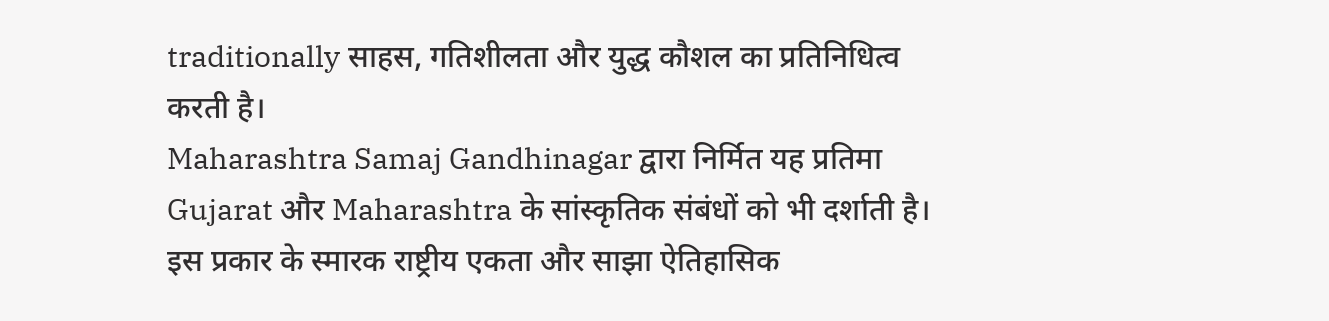traditionally साहस, गतिशीलता और युद्ध कौशल का प्रतिनिधित्व करती है।
Maharashtra Samaj Gandhinagar द्वारा निर्मित यह प्रतिमा Gujarat और Maharashtra के सांस्कृतिक संबंधों को भी दर्शाती है। इस प्रकार के स्मारक राष्ट्रीय एकता और साझा ऐतिहासिक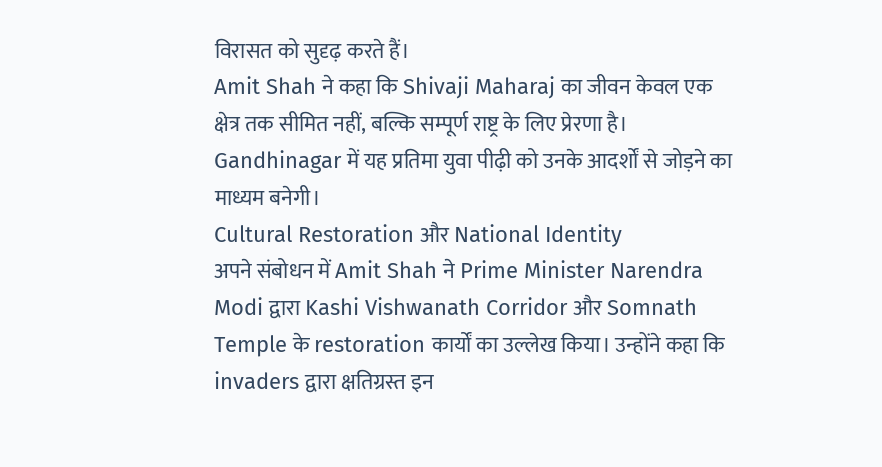विरासत को सुदृढ़ करते हैं।
Amit Shah ने कहा कि Shivaji Maharaj का जीवन केवल एक क्षेत्र तक सीमित नहीं, बल्कि सम्पूर्ण राष्ट्र के लिए प्रेरणा है। Gandhinagar में यह प्रतिमा युवा पीढ़ी को उनके आदर्शों से जोड़ने का माध्यम बनेगी।
Cultural Restoration और National Identity
अपने संबोधन में Amit Shah ने Prime Minister Narendra Modi द्वारा Kashi Vishwanath Corridor और Somnath Temple के restoration कार्यों का उल्लेख किया। उन्होंने कहा कि invaders द्वारा क्षतिग्रस्त इन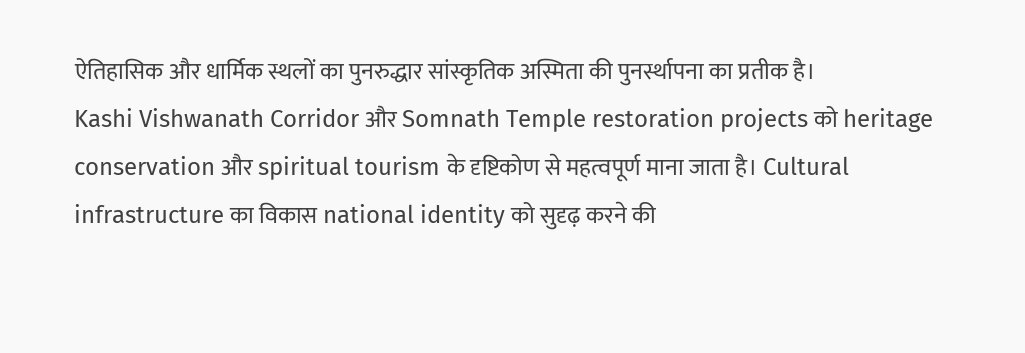ऐतिहासिक और धार्मिक स्थलों का पुनरुद्धार सांस्कृतिक अस्मिता की पुनर्स्थापना का प्रतीक है।
Kashi Vishwanath Corridor और Somnath Temple restoration projects को heritage conservation और spiritual tourism के दृष्टिकोण से महत्वपूर्ण माना जाता है। Cultural infrastructure का विकास national identity को सुदृढ़ करने की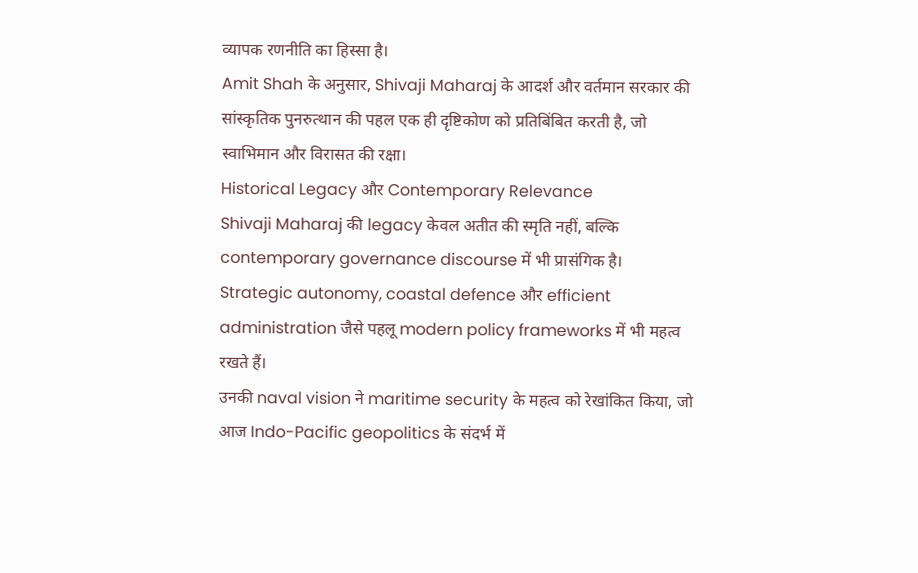व्यापक रणनीति का हिस्सा है।
Amit Shah के अनुसार, Shivaji Maharaj के आदर्श और वर्तमान सरकार की सांस्कृतिक पुनरुत्थान की पहल एक ही दृष्टिकोण को प्रतिबिंबित करती है, जो स्वाभिमान और विरासत की रक्षा।
Historical Legacy और Contemporary Relevance
Shivaji Maharaj की legacy केवल अतीत की स्मृति नहीं, बल्कि contemporary governance discourse में भी प्रासंगिक है। Strategic autonomy, coastal defence और efficient administration जैसे पहलू modern policy frameworks में भी महत्व रखते हैं।
उनकी naval vision ने maritime security के महत्व को रेखांकित किया, जो आज Indo-Pacific geopolitics के संदर्भ में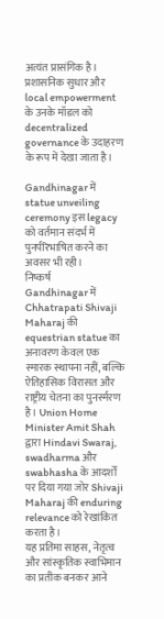अत्यंत प्रासंगिक है। प्रशासनिक सुधार और local empowerment के उनके मॉडल को decentralized governance के उदाहरण के रूप में देखा जाता है।

Gandhinagar में statue unveiling ceremony इस legacy को वर्तमान संदर्भ में पुनर्परिभाषित करने का अवसर भी रही।
निष्कर्ष
Gandhinagar में Chhatrapati Shivaji Maharaj की equestrian statue का अनावरण केवल एक स्मारक स्थापना नहीं, बल्कि ऐतिहासिक विरासत और राष्ट्रीय चेतना का पुनर्स्मरण है। Union Home Minister Amit Shah द्वारा Hindavi Swaraj, swadharma और swabhasha के आदर्शों पर दिया गया जोर Shivaji Maharaj की enduring relevance को रेखांकित करता है।
यह प्रतिमा साहस, नेतृत्व और सांस्कृतिक स्वाभिमान का प्रतीक बनकर आने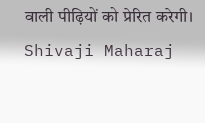वाली पीढ़ियों को प्रेरित करेगी। Shivaji Maharaj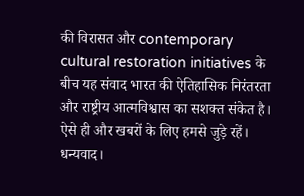की विरासत और contemporary cultural restoration initiatives के बीच यह संवाद भारत की ऐतिहासिक निरंतरता और राष्ट्रीय आत्मविश्वास का सशक्त संकेत है।
ऐसे ही और खबरों के लिए हमसे जुड़े रहें। धन्यवाद।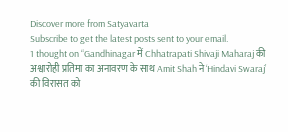Discover more from Satyavarta
Subscribe to get the latest posts sent to your email.
1 thought on “Gandhinagar में Chhatrapati Shivaji Maharaj की अश्वारोही प्रतिमा का अनावरण के साथ Amit Shah ने ‘Hindavi Swaraj’ की विरासत को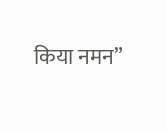किया नमन”